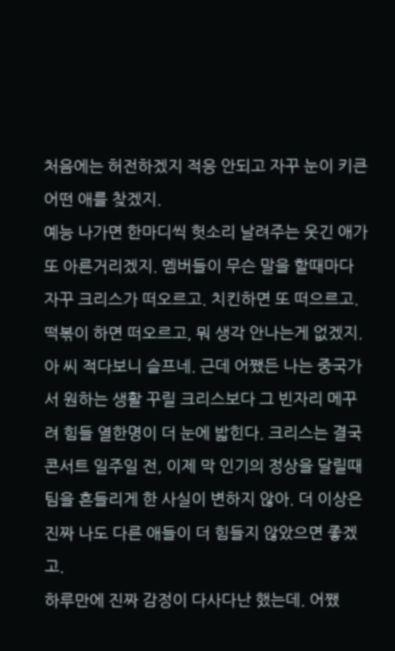처음에는 허전하겠지 적응 안되고 자꾸 눈이 키큰 어떤 애를 찾겠지.
예능 나가면 한마디씩 헛소리 날려주는 웃긴 애가 또 아른거리겠지. 멤버들이 무슨 말을 할때마다 자꾸 크리스가 떠오르고. 치킨하면 또 떠으르고. 떡볶이 하면 떠오르고, 뭐 생각 안나는게 없겠지.
아 씨 적다보니 슬프네. 근데 어쨌든 나는 중국가서 원하는 생활 꾸릴 크리스보다 그 빈자리 메꾸려 힘들 열한명이 더 눈에 밟힌다. 크리스는 결국 콘서트 일주일 전, 이제 막 인기의 정상을 달릴때 팀을 흔들리게 한 사실이 변하지 않아. 더 이상은 진짜 나도 다른 애들이 더 힘들지 않았으면 좋겠고.
하루만에 진짜 감정이 다사다난 했는데. 어쨌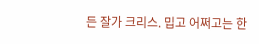든 잘가 크리스. 밉고 어쩌고는 한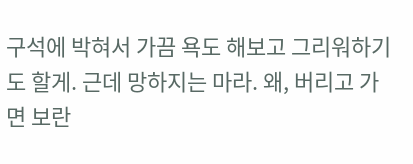구석에 박혀서 가끔 욕도 해보고 그리워하기도 할게. 근데 망하지는 마라. 왜, 버리고 가면 보란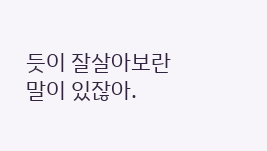듯이 잘살아보란 말이 있잖아.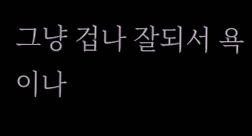그냥 겁나 잘되서 욕이나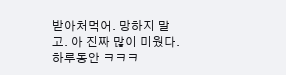받아처먹어. 망하지 말고. 아 진짜 많이 미웠다. 하루동안 ㅋㅋㅋ